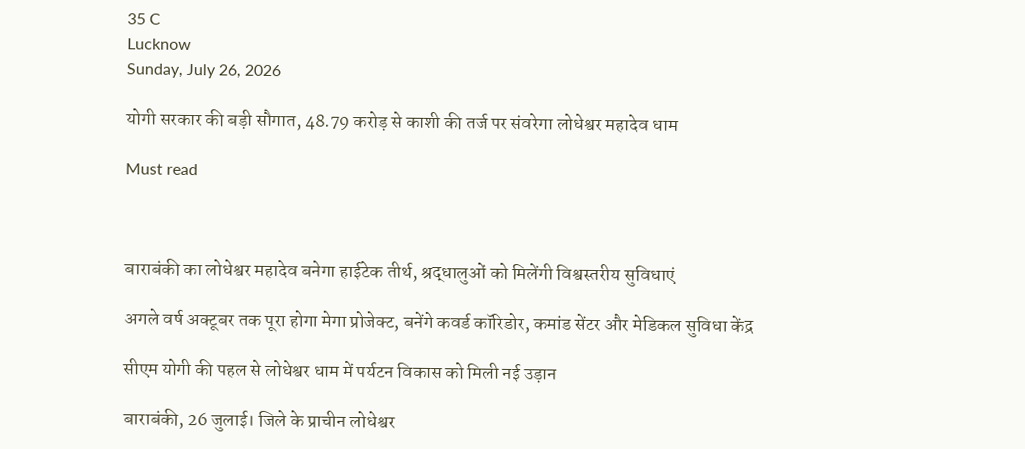35 C
Lucknow
Sunday, July 26, 2026

योगी सरकार की बड़ी सौगात, 48.79 करोड़ से काशी की तर्ज पर संवरेगा लोधेश्वर महादेव धाम

Must read



बाराबंकी का लोधेश्वर महादेव बनेगा हाईटेक तीर्थ, श्रद्धालुओं को मिलेंगी विश्वस्तरीय सुविधाएं

अगले वर्ष अक्टूबर तक पूरा होगा मेगा प्रोजेक्ट, बनेंगे कवर्ड कॉरिडोर, कमांड सेंटर और मेडिकल सुविधा केंद्र

सीएम योगी की पहल से लोधेश्वर धाम में पर्यटन विकास को मिली नई उड़ान

बाराबंकी, 26 जुलाई। जिले के प्राचीन लोधेश्वर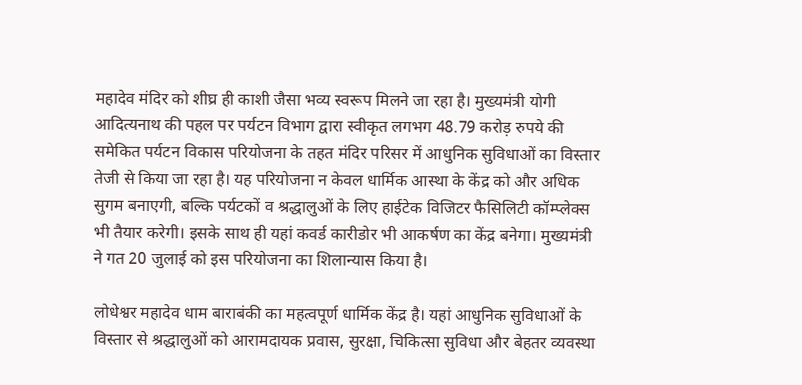महादेव मंदिर को शीघ्र ही काशी जैसा भव्य स्वरूप मिलने जा रहा है। मुख्यमंत्री योगी आदित्यनाथ की पहल पर पर्यटन विभाग द्वारा स्वीकृत लगभग 48.79 करोड़ रुपये की समेकित पर्यटन विकास परियोजना के तहत मंदिर परिसर में आधुनिक सुविधाओं का विस्तार तेजी से किया जा रहा है। यह परियोजना न केवल धार्मिक आस्था के केंद्र को और अधिक सुगम बनाएगी, बल्कि पर्यटकों व श्रद्धालुओं के लिए हाईटेक विजिटर फैसिलिटी कॉम्प्लेक्स भी तैयार करेगी। इसके साथ ही यहां कवर्ड कारीडोर भी आकर्षण का केंद्र बनेगा। मुख्यमंत्री ने गत 20 जुलाई को इस परियोजना का शिलान्यास किया है।

लोधेश्वर महादेव धाम बाराबंकी का महत्वपूर्ण धार्मिक केंद्र है। यहां आधुनिक सुविधाओं के विस्तार से श्रद्धालुओं को आरामदायक प्रवास, सुरक्षा, चिकित्सा सुविधा और बेहतर व्यवस्था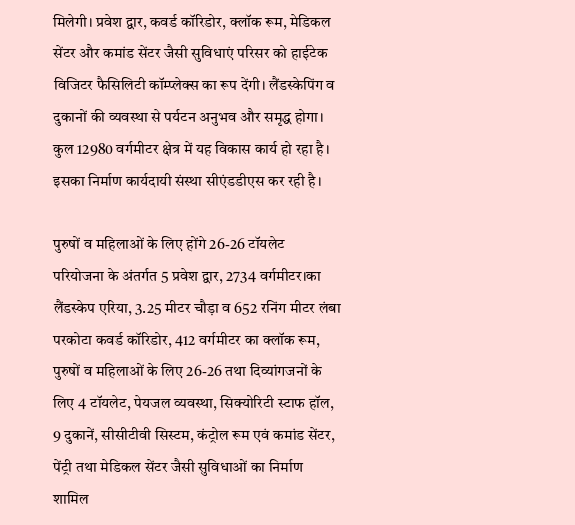मिलेगी। प्रवेश द्वार, कवर्ड कॉरिडोर, क्लॉक रूम, मेडिकल सेंटर और कमांड सेंटर जैसी सुविधाएं परिसर को हाईटेक विजिटर फैसिलिटी कॉम्प्लेक्स का रूप देंगी। लैंडस्केपिंग व दुकानों की व्यवस्था से पर्यटन अनुभव और समृद्ध होगा। कुल 12980 वर्गमीटर क्षेत्र में यह विकास कार्य हो रहा है। इसका निर्माण कार्यदायी संस्था सीएंडडीएस कर रही है।

पुरुषों व महिलाओं के लिए होंगे 26-26 टॉयलेट
परियोजना के अंतर्गत 5 प्रवेश द्वार, 2734 वर्गमीटर।का लैंडस्केप एरिया, 3.25 मीटर चौड़ा व 652 रनिंग मीटर लंबा परकोटा कवर्ड कॉरिडोर, 412 वर्गमीटर का क्लॉक रूम, पुरुषों व महिलाओं के लिए 26-26 तथा दिव्यांगजनों के लिए 4 टॉयलेट, पेयजल व्यवस्था, सिक्योरिटी स्टाफ हॉल, 9 दुकानें, सीसीटीवी सिस्टम, कंट्रोल रूम एवं कमांड सेंटर, पेंट्री तथा मेडिकल सेंटर जैसी सुविधाओं का निर्माण शामिल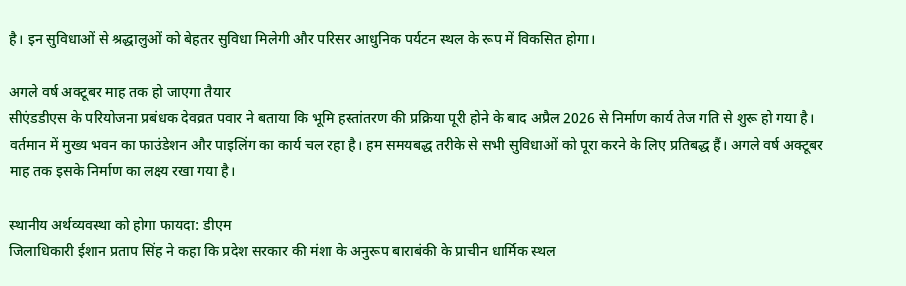है। इन सुविधाओं से श्रद्धालुओं को बेहतर सुविधा मिलेगी और परिसर आधुनिक पर्यटन स्थल के रूप में विकसित होगा।

अगले वर्ष अक्टूबर माह तक हो जाएगा तैयार
सीएंडडीएस के परियोजना प्रबंधक देवव्रत पवार ने बताया कि भूमि हस्तांतरण की प्रक्रिया पूरी होने के बाद अप्रैल 2026 से निर्माण कार्य तेज गति से शुरू हो गया है। वर्तमान में मुख्य भवन का फाउंडेशन और पाइलिंग का कार्य चल रहा है। हम समयबद्ध तरीके से सभी सुविधाओं को पूरा करने के लिए प्रतिबद्ध हैं। अगले वर्ष अक्टूबर माह तक इसके निर्माण का लक्ष्य रखा गया है।

स्थानीय अर्थव्यवस्था को होगा फायदा: डीएम
जिलाधिकारी ईशान प्रताप सिंह ने कहा कि प्रदेश सरकार की मंशा के अनुरूप बाराबंकी के प्राचीन धार्मिक स्थल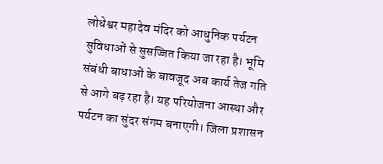लोधेश्वर महादेव मंदिर को आधुनिक पर्यटन सुविधाओं से सुसज्जित किया जा रहा है। भूमि संबंधी बाधाओं के बावजूद अब कार्य तेज गति से आगे बढ़ रहा है। यह परियोजना आस्था और पर्यटन का सुंदर संगम बनाएगी। जिला प्रशासन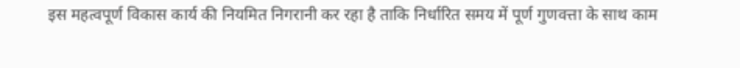इस महत्वपूर्ण विकास कार्य की नियमित निगरानी कर रहा है ताकि निर्धारित समय में पूर्ण गुणवत्ता के साथ काम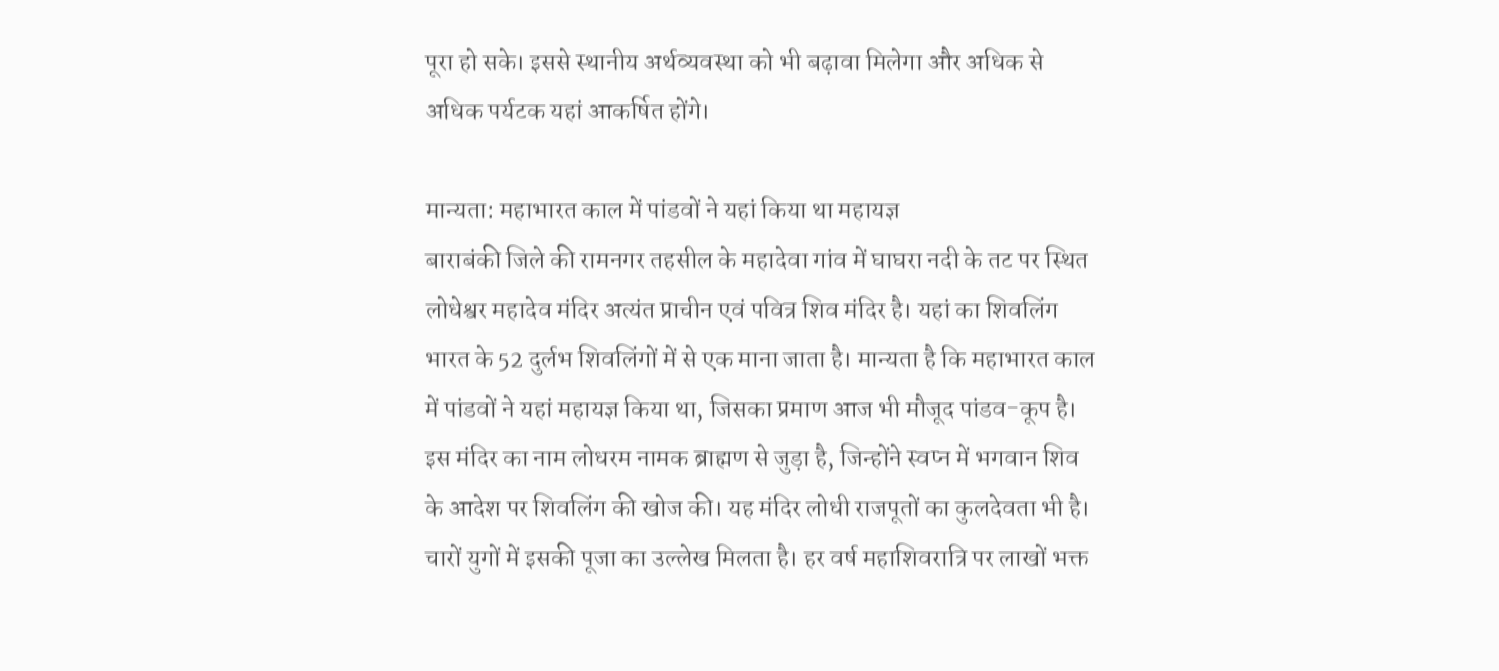पूरा हो सके। इससे स्थानीय अर्थव्यवस्था को भी बढ़ावा मिलेगा और अधिक से अधिक पर्यटक यहां आकर्षित होंगे।

मान्यता: महाभारत काल में पांडवों ने यहां किया था महायज्ञ
बाराबंकी जिले की रामनगर तहसील के महादेवा गांव में घाघरा नदी के तट पर स्थित लोधेश्वर महादेव मंदिर अत्यंत प्राचीन एवं पवित्र शिव मंदिर है। यहां का शिवलिंग भारत के 52 दुर्लभ शिवलिंगों में से एक माना जाता है। मान्यता है कि महाभारत काल में पांडवों ने यहां महायज्ञ किया था, जिसका प्रमाण आज भी मौजूद पांडव-कूप है। इस मंदिर का नाम लोधरम नामक ब्राह्मण से जुड़ा है, जिन्होंने स्वप्न में भगवान शिव के आदेश पर शिवलिंग की खोज की। यह मंदिर लोधी राजपूतों का कुलदेवता भी है। चारों युगों में इसकी पूजा का उल्लेख मिलता है। हर वर्ष महाशिवरात्रि पर लाखों भक्त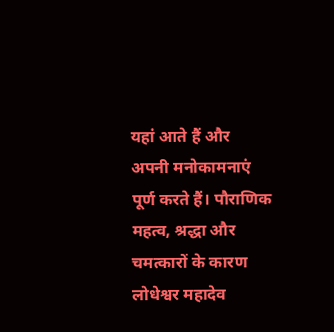यहां आते हैं और अपनी मनोकामनाएं पूर्ण करते हैं। पौराणिक महत्व, श्रद्धा और चमत्कारों के कारण लोधेश्वर महादेव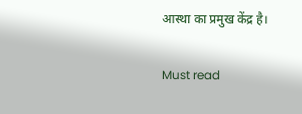आस्था का प्रमुख केंद्र है।

Must read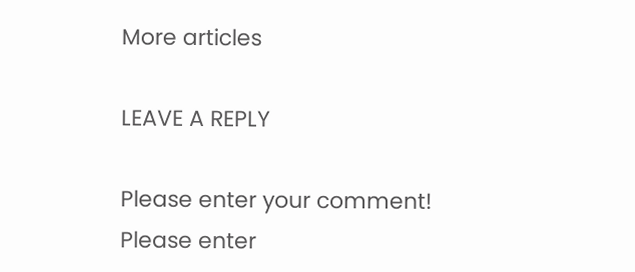More articles

LEAVE A REPLY

Please enter your comment!
Please enter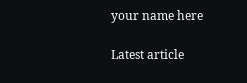your name here

Latest article